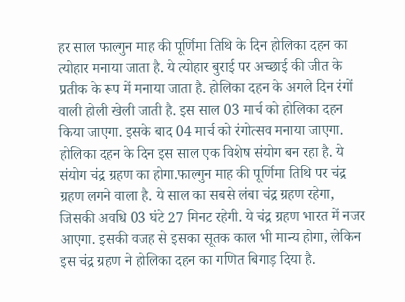हर साल फाल्गुन माह की पूर्णिमा तिथि के दिन होलिका दहन का त्योहार मनाया जाता है. ये त्योहार बुराई पर अच्छाई की जीत के प्रतीक के रूप में मनाया जाता है. होलिका दहन के अगले दिन रंगों वाली होली खेली जाती है. इस साल 03 मार्च को होलिका दहन किया जाएगा. इसके बाद 04 मार्च को रंगोत्सव मनाया जाएगा. होलिका दहन के दिन इस साल एक विशेष संयोग बन रहा है. ये संयोग चंद्र ग्रहण का होगा.फाल्गुन माह की पूर्णिमा तिथि पर चंद्र ग्रहण लगने वाला है. ये साल का सबसे लंबा चंद्र ग्रहण रहेगा, जिसकी अवधि 03 घंटे 27 मिनट रहेगी. ये चंद्र ग्रहण भारत में नजर आएगा. इसकी वजह से इसका सूतक काल भी मान्य होगा, लेकिन इस चंद्र ग्रहण ने होलिका दहन का गणित बिगाड़ दिया है.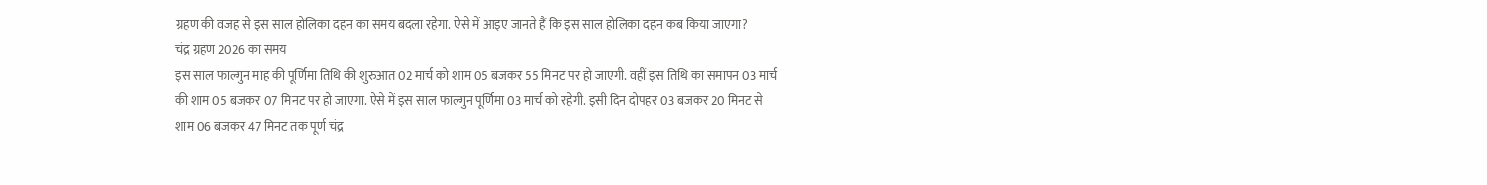ग्रहण की वजह से इस साल होलिका दहन का समय बदला रहेगा. ऐसे में आइए जानते हैं कि इस साल होलिका दहन कब किया जाएगा?
चंद्र ग्रहण 2026 का समय
इस साल फाल्गुन माह की पूर्णिमा तिथि की शुरुआत 02 मार्च को शाम 05 बजकर 55 मिनट पर हो जाएगी. वहीं इस तिथि का समापन 03 मार्च की शाम 05 बजकर 07 मिनट पर हो जाएगा. ऐसे में इस साल फाल्गुन पूर्णिमा 03 मार्च को रहेगी. इसी दिन दोपहर 03 बजकर 20 मिनट से शाम 06 बजकर 47 मिनट तक पूर्ण चंद्र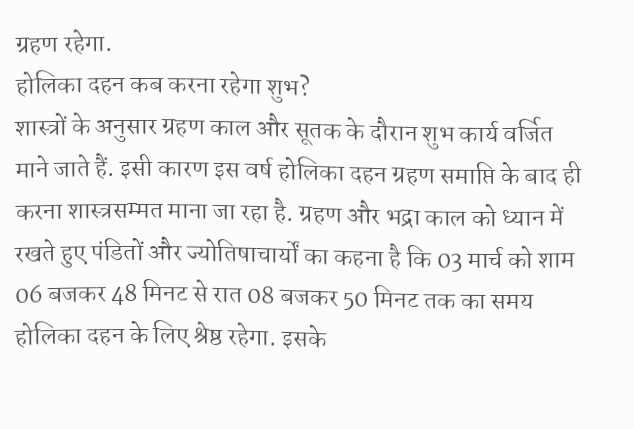ग्रहण रहेगा.
होलिका दहन कब करना रहेगा शुभ?
शास्त्रों के अनुसार ग्रहण काल और सूतक के दौरान शुभ कार्य वर्जित माने जाते हैं. इसी कारण इस वर्ष होलिका दहन ग्रहण समाप्ति के बाद ही करना शास्त्रसम्मत माना जा रहा है. ग्रहण और भद्रा काल को ध्यान में रखते हुए पंडितों और ज्योतिषाचार्यों का कहना है कि 03 मार्च को शाम 06 बजकर 48 मिनट से रात 08 बजकर 50 मिनट तक का समय होलिका दहन के लिए श्रेष्ठ रहेगा. इसके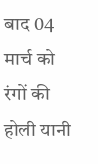बाद 04 मार्च को रंगों की होली यानी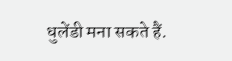धुलेंडी मना सकते हैं.